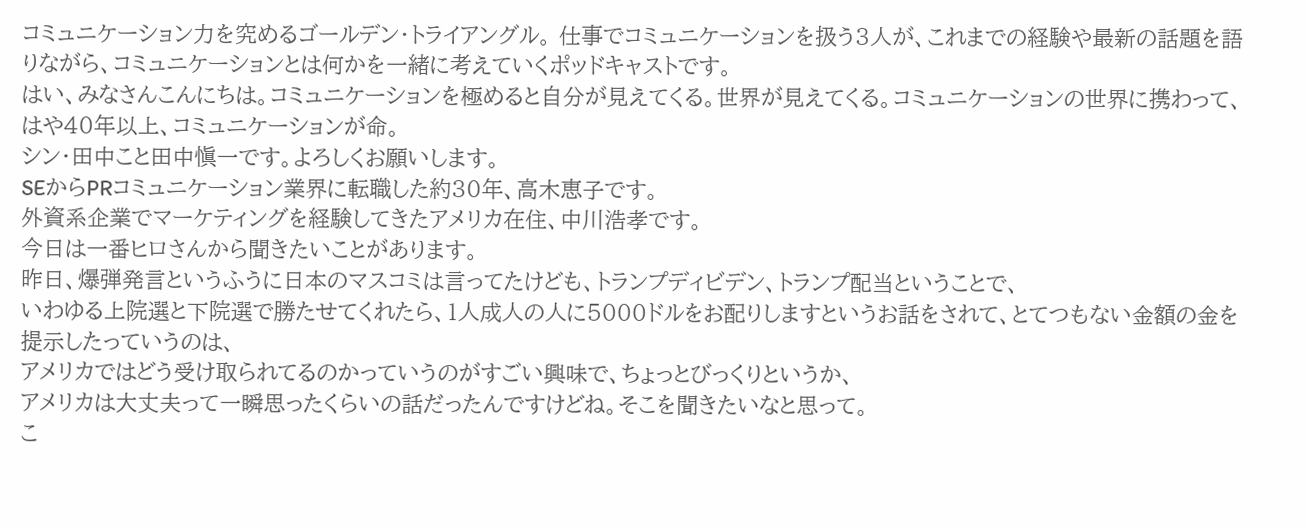コミュニケーション力を究めるゴールデン・トライアングル。 仕事でコミュニケーションを扱う3人が、これまでの経験や最新の話題を語りながら、コミュニケーションとは何かを一緒に考えていくポッドキャストです。
はい、みなさんこんにちは。コミュニケーションを極めると自分が見えてくる。世界が見えてくる。コミュニケーションの世界に携わって、はや40年以上、コミュニケーションが命。
シン・田中こと田中愼一です。よろしくお願いします。
SEからPRコミュニケーション業界に転職した約30年、高木恵子です。
外資系企業でマーケティングを経験してきたアメリカ在住、中川浩孝です。
今日は一番ヒロさんから聞きたいことがあります。
昨日、爆弾発言というふうに日本のマスコミは言ってたけども、トランプディビデン、トランプ配当ということで、
いわゆる上院選と下院選で勝たせてくれたら、1人成人の人に5000ドルをお配りしますというお話をされて、とてつもない金額の金を提示したっていうのは、
アメリカではどう受け取られてるのかっていうのがすごい興味で、ちょっとびっくりというか、
アメリカは大丈夫って一瞬思ったくらいの話だったんですけどね。そこを聞きたいなと思って。
こ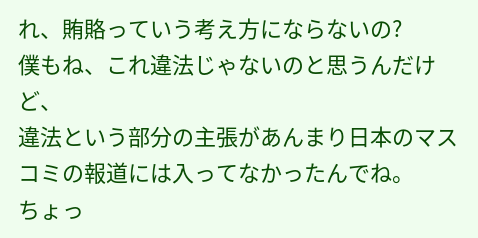れ、賄賂っていう考え方にならないの?
僕もね、これ違法じゃないのと思うんだけど、
違法という部分の主張があんまり日本のマスコミの報道には入ってなかったんでね。
ちょっ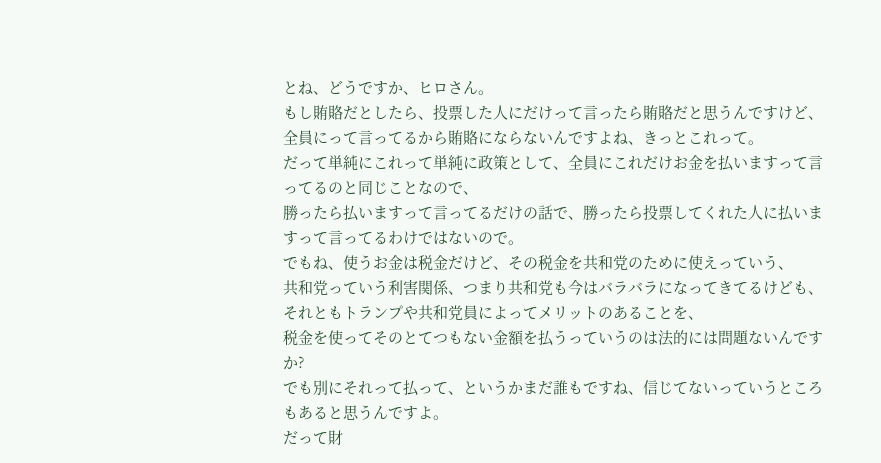とね、どうですか、ヒロさん。
もし賄賂だとしたら、投票した人にだけって言ったら賄賂だと思うんですけど、
全員にって言ってるから賄賂にならないんですよね、きっとこれって。
だって単純にこれって単純に政策として、全員にこれだけお金を払いますって言ってるのと同じことなので、
勝ったら払いますって言ってるだけの話で、勝ったら投票してくれた人に払いますって言ってるわけではないので。
でもね、使うお金は税金だけど、その税金を共和党のために使えっていう、
共和党っていう利害関係、つまり共和党も今はバラバラになってきてるけども、
それともトランプや共和党員によってメリットのあることを、
税金を使ってそのとてつもない金額を払うっていうのは法的には問題ないんですか?
でも別にそれって払って、というかまだ誰もですね、信じてないっていうところもあると思うんですよ。
だって財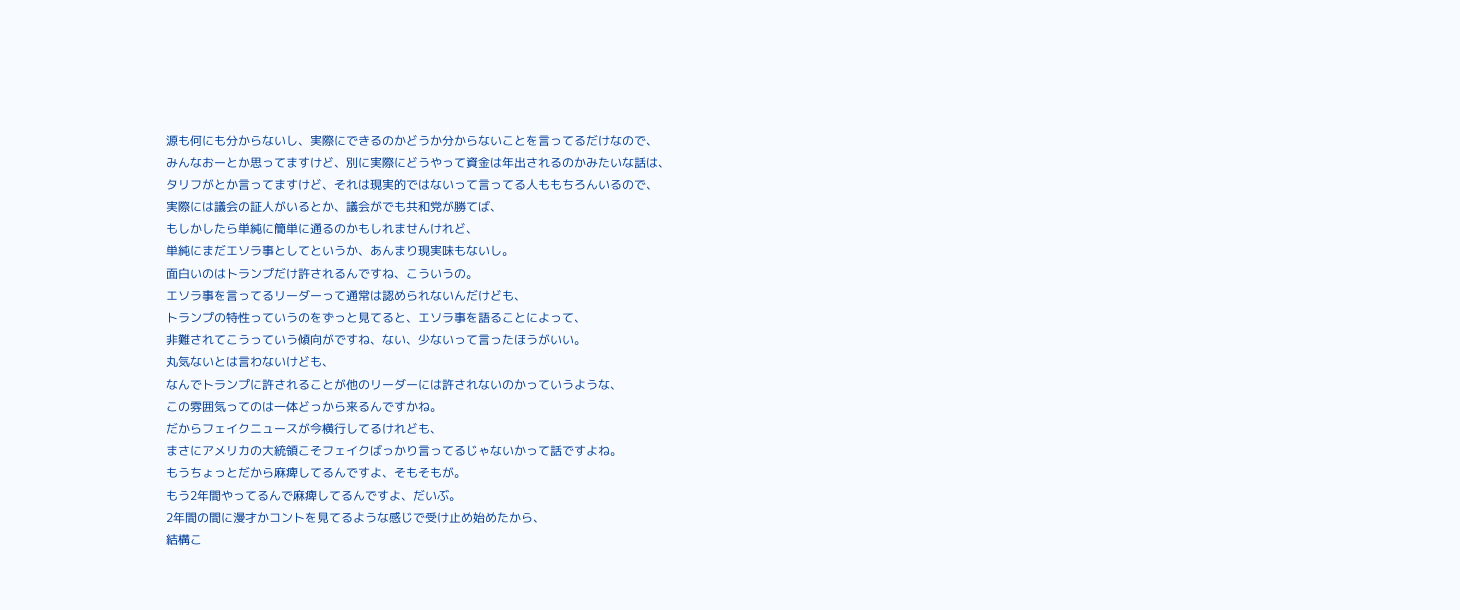源も何にも分からないし、実際にできるのかどうか分からないことを言ってるだけなので、
みんなおーとか思ってますけど、別に実際にどうやって資金は年出されるのかみたいな話は、
タリフがとか言ってますけど、それは現実的ではないって言ってる人ももちろんいるので、
実際には議会の証人がいるとか、議会がでも共和党が勝てば、
もしかしたら単純に簡単に通るのかもしれませんけれど、
単純にまだエソラ事としてというか、あんまり現実味もないし。
面白いのはトランプだけ許されるんですね、こういうの。
エソラ事を言ってるリーダーって通常は認められないんだけども、
トランプの特性っていうのをずっと見てると、エソラ事を語ることによって、
非難されてこうっていう傾向がですね、ない、少ないって言ったほうがいい。
丸気ないとは言わないけども、
なんでトランプに許されることが他のリーダーには許されないのかっていうような、
この雰囲気ってのは一体どっから来るんですかね。
だからフェイクニュースが今横行してるけれども、
まさにアメリカの大統領こそフェイクばっかり言ってるじゃないかって話ですよね。
もうちょっとだから麻痺してるんですよ、そもそもが。
もう2年間やってるんで麻痺してるんですよ、だいぶ。
2年間の間に漫才かコントを見てるような感じで受け止め始めたから、
結構こ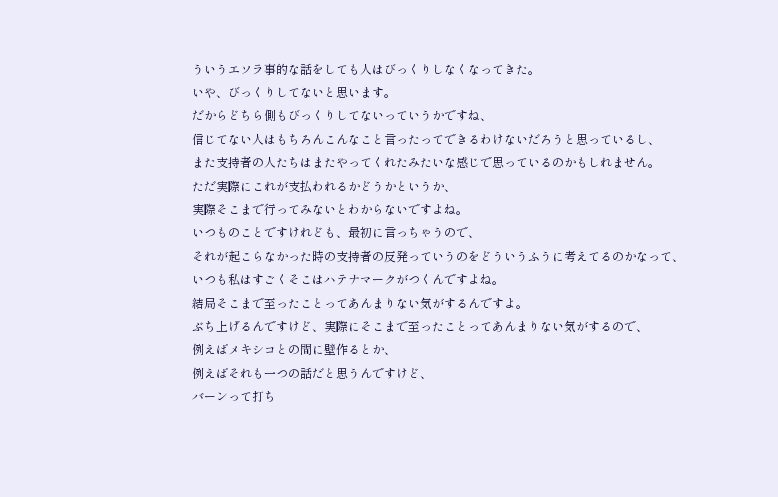ういうエソラ事的な話をしても人はびっくりしなくなってきた。
いや、びっくりしてないと思います。
だからどちら側もびっくりしてないっていうかですね、
信じてない人はもちろんこんなこと言ったってできるわけないだろうと思っているし、
また支持者の人たちはまたやってくれたみたいな感じで思っているのかもしれません。
ただ実際にこれが支払われるかどうかというか、
実際そこまで行ってみないとわからないですよね。
いつものことですけれども、最初に言っちゃうので、
それが起こらなかった時の支持者の反発っていうのをどういうふうに考えてるのかなって、
いつも私はすごくそこはハテナマークがつくんですよね。
結局そこまで至ったことってあんまりない気がするんですよ。
ぶち上げるんですけど、実際にそこまで至ったことってあんまりない気がするので、
例えばメキシコとの間に壁作るとか、
例えばそれも一つの話だと思うんですけど、
バーンって打ち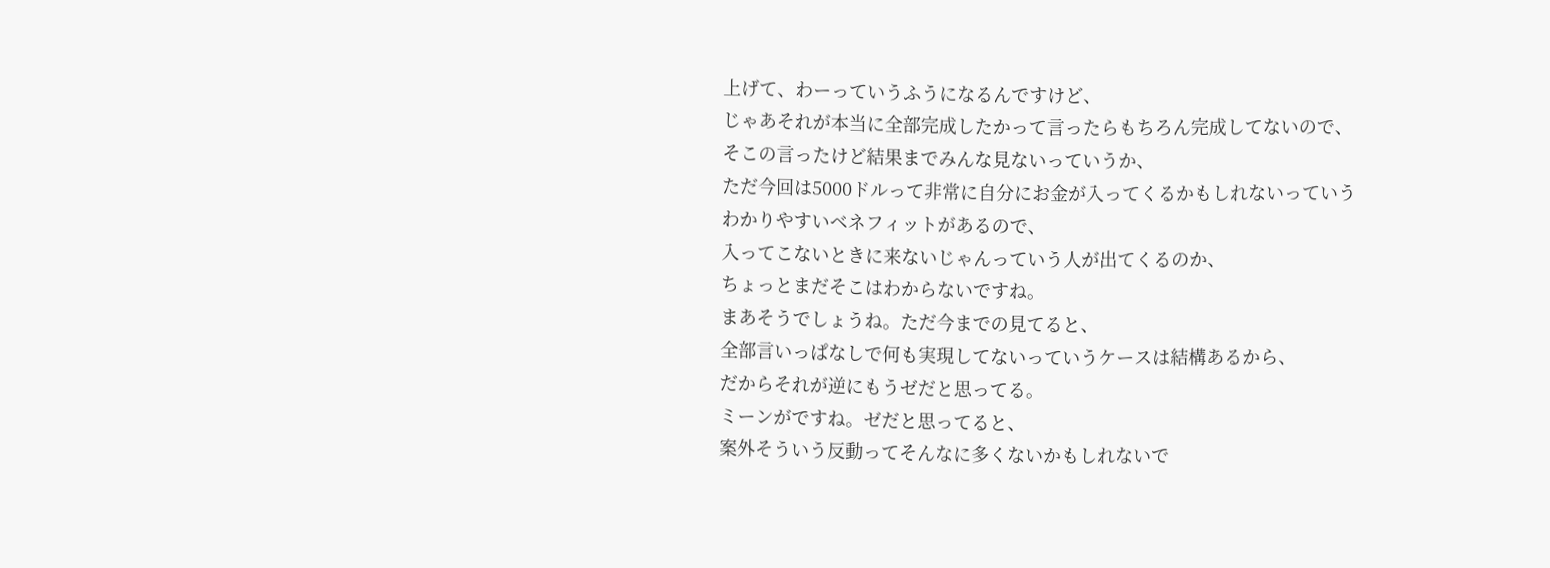上げて、わーっていうふうになるんですけど、
じゃあそれが本当に全部完成したかって言ったらもちろん完成してないので、
そこの言ったけど結果までみんな見ないっていうか、
ただ今回は5000ドルって非常に自分にお金が入ってくるかもしれないっていう
わかりやすいベネフィットがあるので、
入ってこないときに来ないじゃんっていう人が出てくるのか、
ちょっとまだそこはわからないですね。
まあそうでしょうね。ただ今までの見てると、
全部言いっぱなしで何も実現してないっていうケースは結構あるから、
だからそれが逆にもうゼだと思ってる。
ミーンがですね。ゼだと思ってると、
案外そういう反動ってそんなに多くないかもしれないで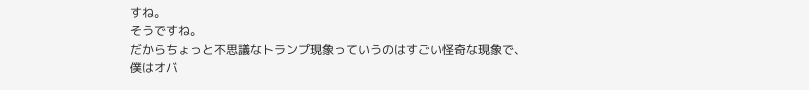すね。
そうですね。
だからちょっと不思議なトランプ現象っていうのはすごい怪奇な現象で、
僕はオバ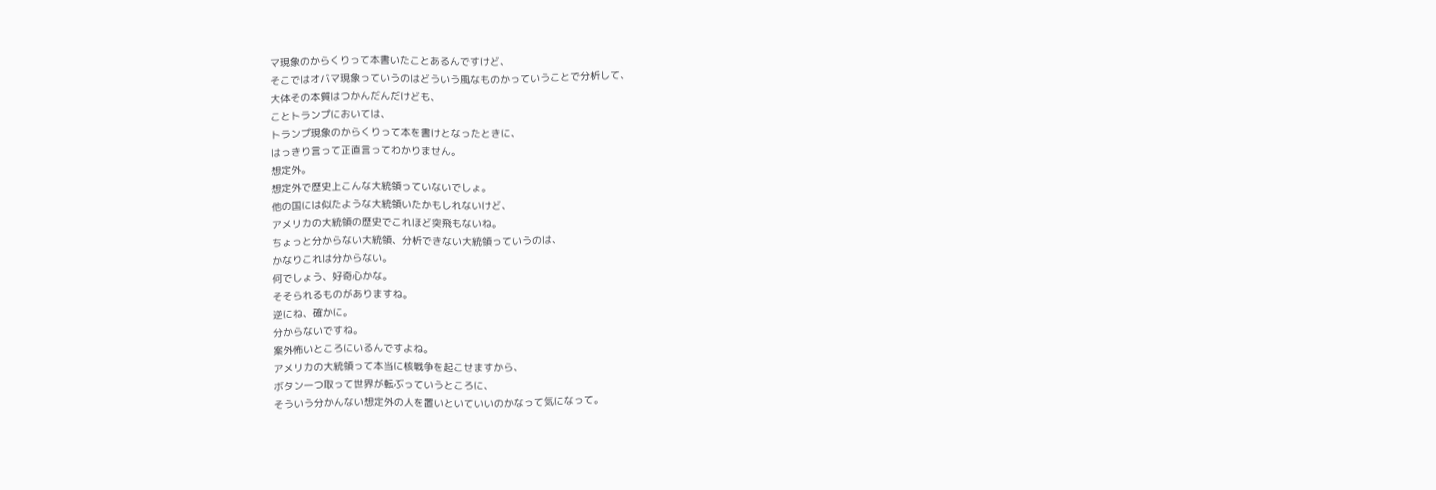マ現象のからくりって本書いたことあるんですけど、
そこではオバマ現象っていうのはどういう風なものかっていうことで分析して、
大体その本質はつかんだんだけども、
ことトランプにおいては、
トランプ現象のからくりって本を書けとなったときに、
はっきり言って正直言ってわかりません。
想定外。
想定外で歴史上こんな大統領っていないでしょ。
他の国には似たような大統領いたかもしれないけど、
アメリカの大統領の歴史でこれほど突飛もないね。
ちょっと分からない大統領、分析できない大統領っていうのは、
かなりこれは分からない。
何でしょう、好奇心かな。
そそられるものがありますね。
逆にね、確かに。
分からないですね。
案外怖いところにいるんですよね。
アメリカの大統領って本当に核戦争を起こせますから、
ボタン一つ取って世界が転ぶっていうところに、
そういう分かんない想定外の人を置いといていいのかなって気になって。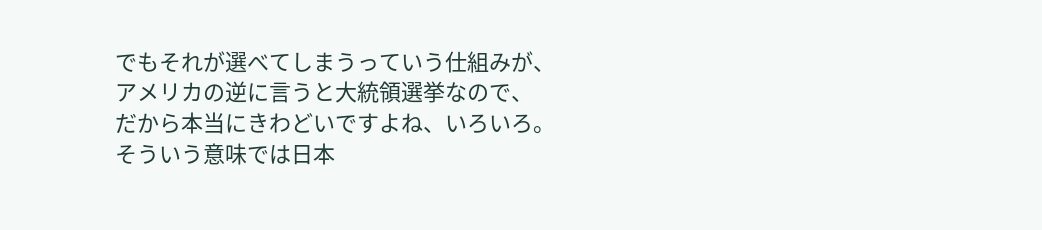でもそれが選べてしまうっていう仕組みが、
アメリカの逆に言うと大統領選挙なので、
だから本当にきわどいですよね、いろいろ。
そういう意味では日本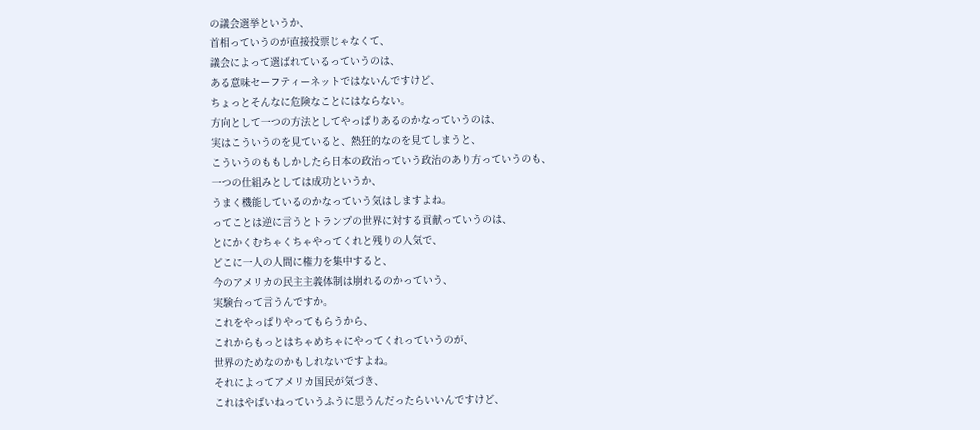の議会選挙というか、
首相っていうのが直接投票じゃなくて、
議会によって選ばれているっていうのは、
ある意味セーフティーネットではないんですけど、
ちょっとそんなに危険なことにはならない。
方向として一つの方法としてやっぱりあるのかなっていうのは、
実はこういうのを見ていると、熱狂的なのを見てしまうと、
こういうのももしかしたら日本の政治っていう政治のあり方っていうのも、
一つの仕組みとしては成功というか、
うまく機能しているのかなっていう気はしますよね。
ってことは逆に言うとトランプの世界に対する貢献っていうのは、
とにかくむちゃくちゃやってくれと残りの人気で、
どこに一人の人間に権力を集中すると、
今のアメリカの民主主義体制は崩れるのかっていう、
実験台って言うんですか。
これをやっぱりやってもらうから、
これからもっとはちゃめちゃにやってくれっていうのが、
世界のためなのかもしれないですよね。
それによってアメリカ国民が気づき、
これはやばいねっていうふうに思うんだったらいいんですけど、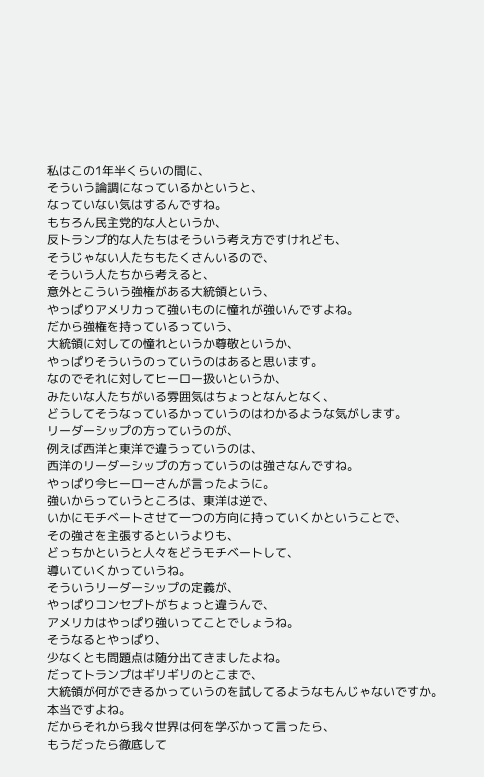私はこの1年半くらいの間に、
そういう論調になっているかというと、
なっていない気はするんですね。
もちろん民主党的な人というか、
反トランプ的な人たちはそういう考え方ですけれども、
そうじゃない人たちもたくさんいるので、
そういう人たちから考えると、
意外とこういう強権がある大統領という、
やっぱりアメリカって強いものに憧れが強いんですよね。
だから強権を持っているっていう、
大統領に対しての憧れというか尊敬というか、
やっぱりそういうのっていうのはあると思います。
なのでそれに対してヒーロー扱いというか、
みたいな人たちがいる雰囲気はちょっとなんとなく、
どうしてそうなっているかっていうのはわかるような気がします。
リーダーシップの方っていうのが、
例えば西洋と東洋で違うっていうのは、
西洋のリーダーシップの方っていうのは強さなんですね。
やっぱり今ヒーローさんが言ったように。
強いからっていうところは、東洋は逆で、
いかにモチベートさせて一つの方向に持っていくかということで、
その強さを主張するというよりも、
どっちかというと人々をどうモチベートして、
導いていくかっていうね。
そういうリーダーシップの定義が、
やっぱりコンセプトがちょっと違うんで、
アメリカはやっぱり強いってことでしょうね。
そうなるとやっぱり、
少なくとも問題点は随分出てきましたよね。
だってトランプはギリギリのとこまで、
大統領が何ができるかっていうのを試してるようなもんじゃないですか。
本当ですよね。
だからそれから我々世界は何を学ぶかって言ったら、
もうだったら徹底して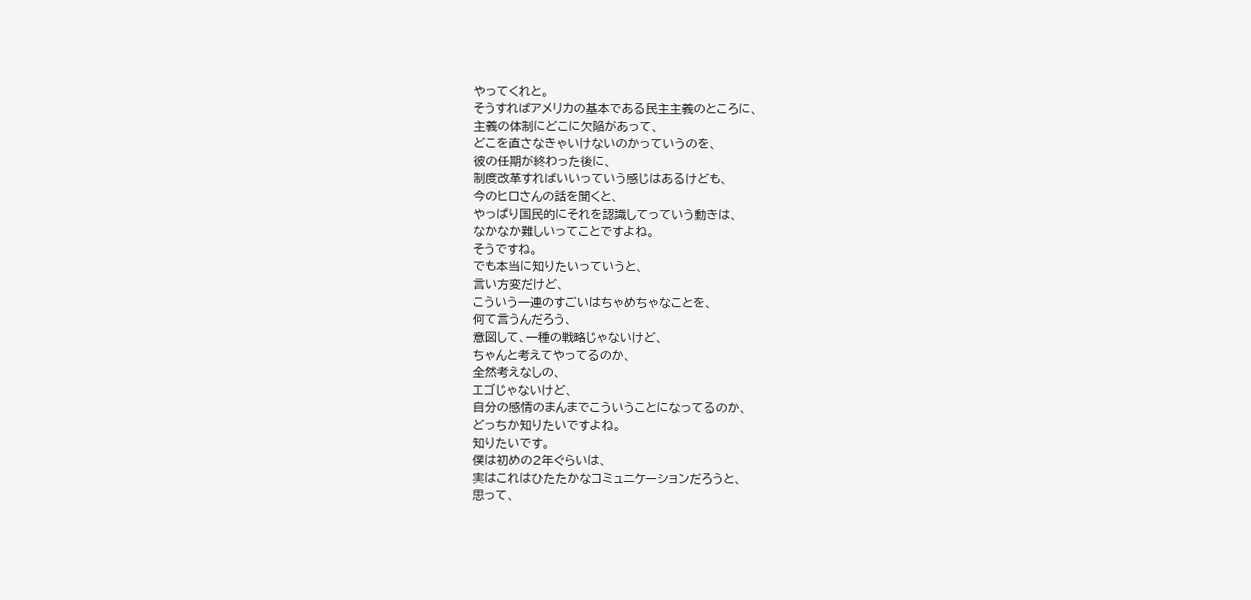やってくれと。
そうすればアメリカの基本である民主主義のところに、
主義の体制にどこに欠陥があって、
どこを直さなきゃいけないのかっていうのを、
彼の任期が終わった後に、
制度改革すればいいっていう感じはあるけども、
今のヒロさんの話を聞くと、
やっぱり国民的にそれを認識してっていう動きは、
なかなか難しいってことですよね。
そうですね。
でも本当に知りたいっていうと、
言い方変だけど、
こういう一連のすごいはちゃめちゃなことを、
何て言うんだろう、
意図して、一種の戦略じゃないけど、
ちゃんと考えてやってるのか、
全然考えなしの、
エゴじゃないけど、
自分の感情のまんまでこういうことになってるのか、
どっちか知りたいですよね。
知りたいです。
僕は初めの2年ぐらいは、
実はこれはひたたかなコミュニケーションだろうと、
思って、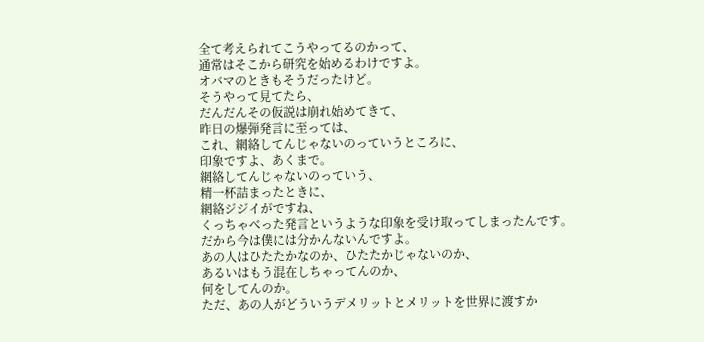全て考えられてこうやってるのかって、
通常はそこから研究を始めるわけですよ。
オバマのときもそうだったけど。
そうやって見てたら、
だんだんその仮説は崩れ始めてきて、
昨日の爆弾発言に至っては、
これ、網絡してんじゃないのっていうところに、
印象ですよ、あくまで。
網絡してんじゃないのっていう、
精一杯詰まったときに、
網絡ジジイがですね、
くっちゃべった発言というような印象を受け取ってしまったんです。
だから今は僕には分かんないんですよ。
あの人はひたたかなのか、ひたたかじゃないのか、
あるいはもう混在しちゃってんのか、
何をしてんのか。
ただ、あの人がどういうデメリットとメリットを世界に渡すか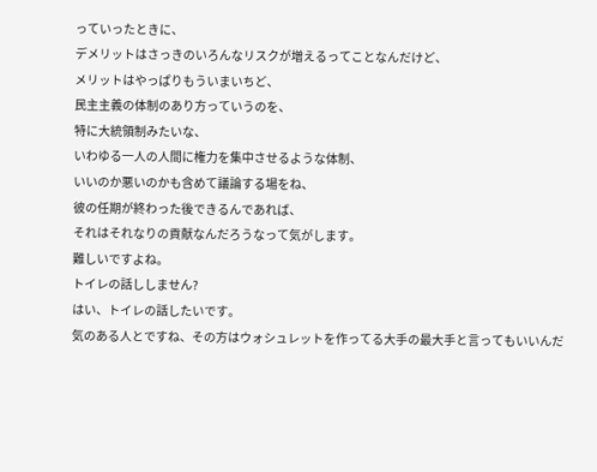っていったときに、
デメリットはさっきのいろんなリスクが増えるってことなんだけど、
メリットはやっぱりもういまいちど、
民主主義の体制のあり方っていうのを、
特に大統領制みたいな、
いわゆる一人の人間に権力を集中させるような体制、
いいのか悪いのかも含めて議論する場をね、
彼の任期が終わった後できるんであれば、
それはそれなりの貢献なんだろうなって気がします。
難しいですよね。
トイレの話ししません?
はい、トイレの話したいです。
気のある人とですね、その方はウォシュレットを作ってる大手の最大手と言ってもいいんだ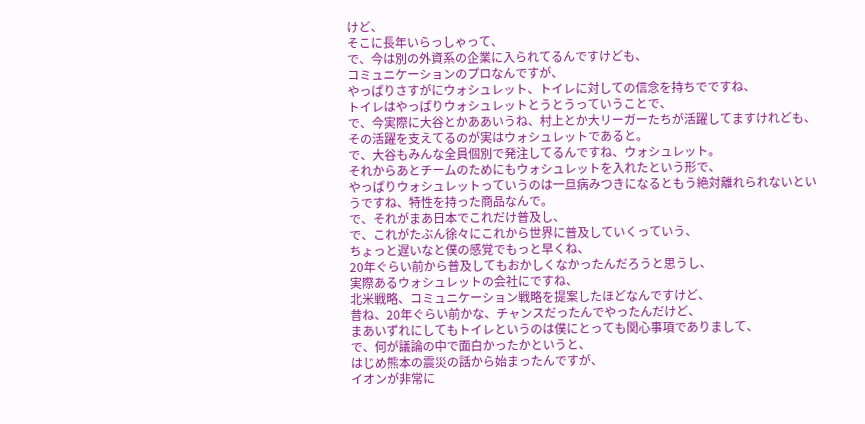けど、
そこに長年いらっしゃって、
で、今は別の外資系の企業に入られてるんですけども、
コミュニケーションのプロなんですが、
やっぱりさすがにウォシュレット、トイレに対しての信念を持ちでですね、
トイレはやっぱりウォシュレットとうとうっていうことで、
で、今実際に大谷とかああいうね、村上とか大リーガーたちが活躍してますけれども、
その活躍を支えてるのが実はウォシュレットであると。
で、大谷もみんな全員個別で発注してるんですね、ウォシュレット。
それからあとチームのためにもウォシュレットを入れたという形で、
やっぱりウォシュレットっていうのは一旦病みつきになるともう絶対離れられないというですね、特性を持った商品なんで。
で、それがまあ日本でこれだけ普及し、
で、これがたぶん徐々にこれから世界に普及していくっていう、
ちょっと遅いなと僕の感覚でもっと早くね、
20年ぐらい前から普及してもおかしくなかったんだろうと思うし、
実際あるウォシュレットの会社にですね、
北米戦略、コミュニケーション戦略を提案したほどなんですけど、
昔ね、20年ぐらい前かな、チャンスだったんでやったんだけど、
まあいずれにしてもトイレというのは僕にとっても関心事項でありまして、
で、何が議論の中で面白かったかというと、
はじめ熊本の震災の話から始まったんですが、
イオンが非常に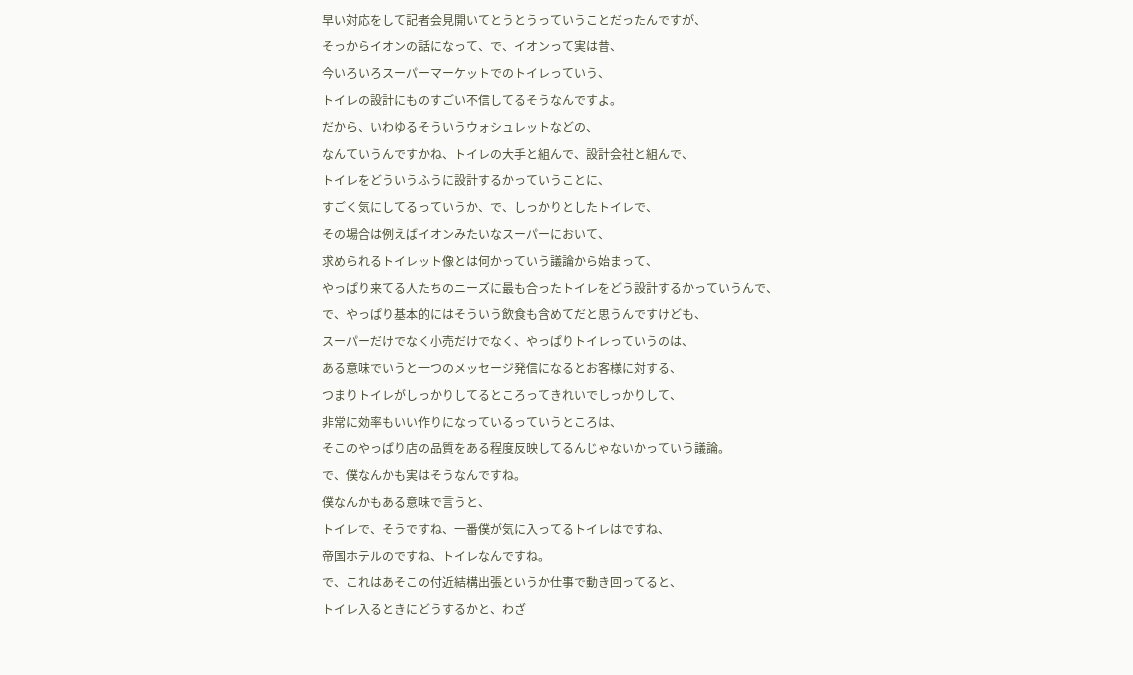早い対応をして記者会見開いてとうとうっていうことだったんですが、
そっからイオンの話になって、で、イオンって実は昔、
今いろいろスーパーマーケットでのトイレっていう、
トイレの設計にものすごい不信してるそうなんですよ。
だから、いわゆるそういうウォシュレットなどの、
なんていうんですかね、トイレの大手と組んで、設計会社と組んで、
トイレをどういうふうに設計するかっていうことに、
すごく気にしてるっていうか、で、しっかりとしたトイレで、
その場合は例えばイオンみたいなスーパーにおいて、
求められるトイレット像とは何かっていう議論から始まって、
やっぱり来てる人たちのニーズに最も合ったトイレをどう設計するかっていうんで、
で、やっぱり基本的にはそういう飲食も含めてだと思うんですけども、
スーパーだけでなく小売だけでなく、やっぱりトイレっていうのは、
ある意味でいうと一つのメッセージ発信になるとお客様に対する、
つまりトイレがしっかりしてるところってきれいでしっかりして、
非常に効率もいい作りになっているっていうところは、
そこのやっぱり店の品質をある程度反映してるんじゃないかっていう議論。
で、僕なんかも実はそうなんですね。
僕なんかもある意味で言うと、
トイレで、そうですね、一番僕が気に入ってるトイレはですね、
帝国ホテルのですね、トイレなんですね。
で、これはあそこの付近結構出張というか仕事で動き回ってると、
トイレ入るときにどうするかと、わざ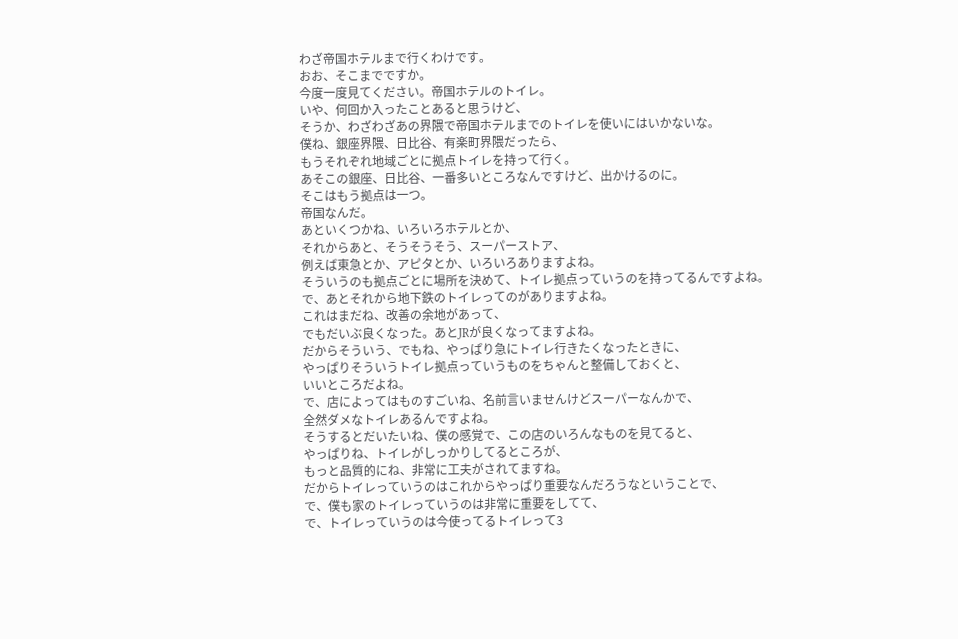わざ帝国ホテルまで行くわけです。
おお、そこまでですか。
今度一度見てください。帝国ホテルのトイレ。
いや、何回か入ったことあると思うけど、
そうか、わざわざあの界隈で帝国ホテルまでのトイレを使いにはいかないな。
僕ね、銀座界隈、日比谷、有楽町界隈だったら、
もうそれぞれ地域ごとに拠点トイレを持って行く。
あそこの銀座、日比谷、一番多いところなんですけど、出かけるのに。
そこはもう拠点は一つ。
帝国なんだ。
あといくつかね、いろいろホテルとか、
それからあと、そうそうそう、スーパーストア、
例えば東急とか、アピタとか、いろいろありますよね。
そういうのも拠点ごとに場所を決めて、トイレ拠点っていうのを持ってるんですよね。
で、あとそれから地下鉄のトイレってのがありますよね。
これはまだね、改善の余地があって、
でもだいぶ良くなった。あとJRが良くなってますよね。
だからそういう、でもね、やっぱり急にトイレ行きたくなったときに、
やっぱりそういうトイレ拠点っていうものをちゃんと整備しておくと、
いいところだよね。
で、店によってはものすごいね、名前言いませんけどスーパーなんかで、
全然ダメなトイレあるんですよね。
そうするとだいたいね、僕の感覚で、この店のいろんなものを見てると、
やっぱりね、トイレがしっかりしてるところが、
もっと品質的にね、非常に工夫がされてますね。
だからトイレっていうのはこれからやっぱり重要なんだろうなということで、
で、僕も家のトイレっていうのは非常に重要をしてて、
で、トイレっていうのは今使ってるトイレって3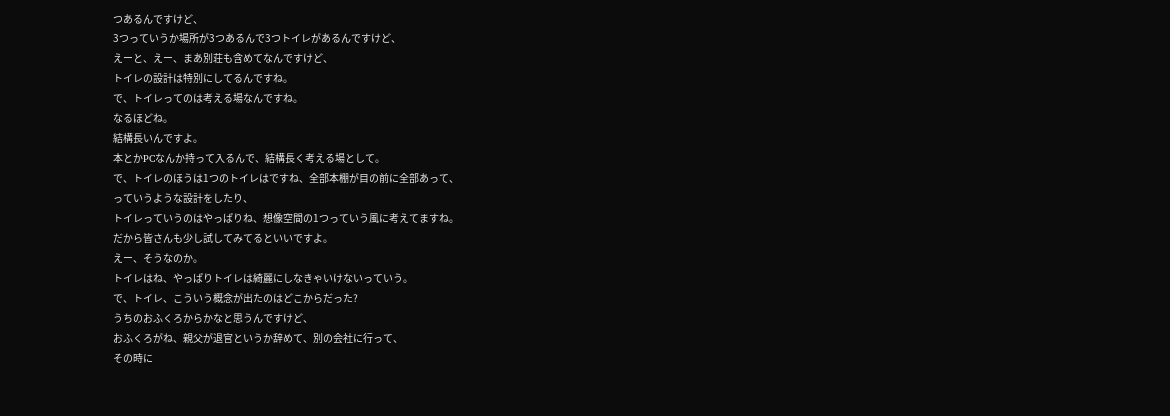つあるんですけど、
3つっていうか場所が3つあるんで3つトイレがあるんですけど、
えーと、えー、まあ別荘も含めてなんですけど、
トイレの設計は特別にしてるんですね。
で、トイレってのは考える場なんですね。
なるほどね。
結構長いんですよ。
本とかPCなんか持って入るんで、結構長く考える場として。
で、トイレのほうは1つのトイレはですね、全部本棚が目の前に全部あって、
っていうような設計をしたり、
トイレっていうのはやっぱりね、想像空間の1つっていう風に考えてますね。
だから皆さんも少し試してみてるといいですよ。
えー、そうなのか。
トイレはね、やっぱりトイレは綺麗にしなきゃいけないっていう。
で、トイレ、こういう概念が出たのはどこからだった?
うちのおふくろからかなと思うんですけど、
おふくろがね、親父が退官というか辞めて、別の会社に行って、
その時に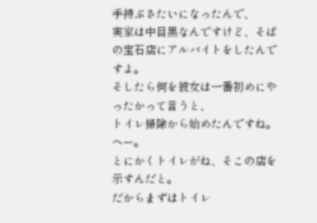手持ぶさたいになったんで、
実家は中目黒なんですけど、そばの宝石店にアルバイトをしたんですよ。
そしたら何を彼女は一番初めにやったかって言うと、
トイレ掃除から始めたんですね。
へー。
とにかくトイレがね、そこの店を示すんだと。
だからまずはトイレ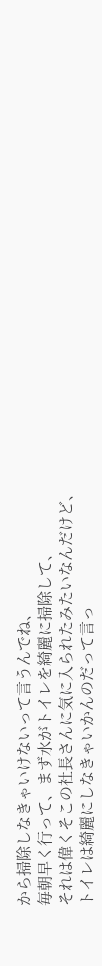から掃除しなきゃいけないって言うんでね、
毎朝早く行って、まず水がトイレを綺麗に掃除して、
それは偉くそこの社長さんに気に入られたみたいなんだけど、
トイレは綺麗にしなきゃいかんのだって言っ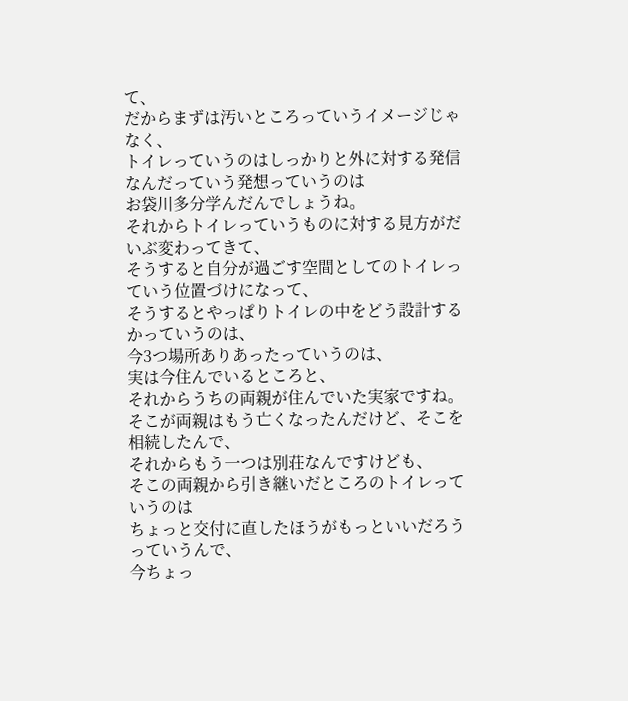て、
だからまずは汚いところっていうイメージじゃなく、
トイレっていうのはしっかりと外に対する発信なんだっていう発想っていうのは
お袋川多分学んだんでしょうね。
それからトイレっていうものに対する見方がだいぶ変わってきて、
そうすると自分が過ごす空間としてのトイレっていう位置づけになって、
そうするとやっぱりトイレの中をどう設計するかっていうのは、
今3つ場所ありあったっていうのは、
実は今住んでいるところと、
それからうちの両親が住んでいた実家ですね。
そこが両親はもう亡くなったんだけど、そこを相続したんで、
それからもう一つは別荘なんですけども、
そこの両親から引き継いだところのトイレっていうのは
ちょっと交付に直したほうがもっといいだろうっていうんで、
今ちょっ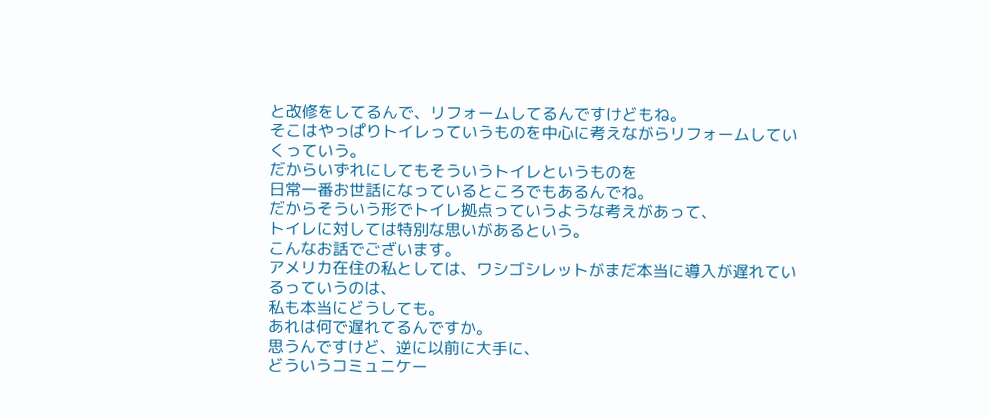と改修をしてるんで、リフォームしてるんですけどもね。
そこはやっぱりトイレっていうものを中心に考えながらリフォームしていくっていう。
だからいずれにしてもそういうトイレというものを
日常一番お世話になっているところでもあるんでね。
だからそういう形でトイレ拠点っていうような考えがあって、
トイレに対しては特別な思いがあるという。
こんなお話でございます。
アメリカ在住の私としては、ワシゴシレットがまだ本当に導入が遅れているっていうのは、
私も本当にどうしても。
あれは何で遅れてるんですか。
思うんですけど、逆に以前に大手に、
どういうコミュニケー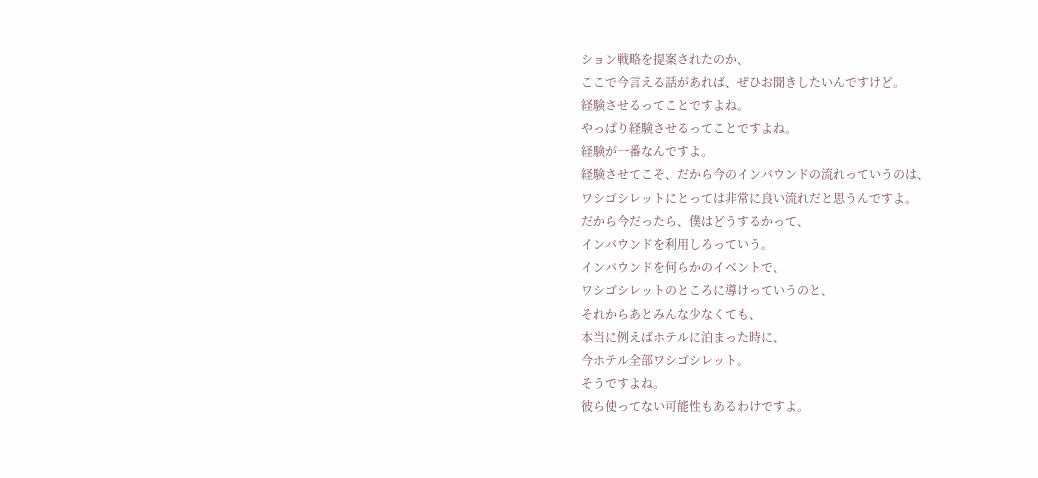ション戦略を提案されたのか、
ここで今言える話があれば、ぜひお聞きしたいんですけど。
経験させるってことですよね。
やっぱり経験させるってことですよね。
経験が一番なんですよ。
経験させてこそ、だから今のインバウンドの流れっていうのは、
ワシゴシレットにとっては非常に良い流れだと思うんですよ。
だから今だったら、僕はどうするかって、
インバウンドを利用しろっていう。
インバウンドを何らかのイベントで、
ワシゴシレットのところに導けっていうのと、
それからあとみんな少なくても、
本当に例えばホテルに泊まった時に、
今ホテル全部ワシゴシレット。
そうですよね。
彼ら使ってない可能性もあるわけですよ。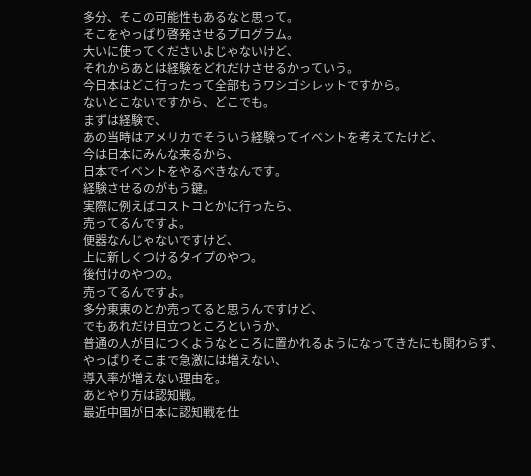多分、そこの可能性もあるなと思って。
そこをやっぱり啓発させるプログラム。
大いに使ってくださいよじゃないけど、
それからあとは経験をどれだけさせるかっていう。
今日本はどこ行ったって全部もうワシゴシレットですから。
ないとこないですから、どこでも。
まずは経験で、
あの当時はアメリカでそういう経験ってイベントを考えてたけど、
今は日本にみんな来るから、
日本でイベントをやるべきなんです。
経験させるのがもう鍵。
実際に例えばコストコとかに行ったら、
売ってるんですよ。
便器なんじゃないですけど、
上に新しくつけるタイプのやつ。
後付けのやつの。
売ってるんですよ。
多分東東のとか売ってると思うんですけど、
でもあれだけ目立つところというか、
普通の人が目につくようなところに置かれるようになってきたにも関わらず、
やっぱりそこまで急激には増えない、
導入率が増えない理由を。
あとやり方は認知戦。
最近中国が日本に認知戦を仕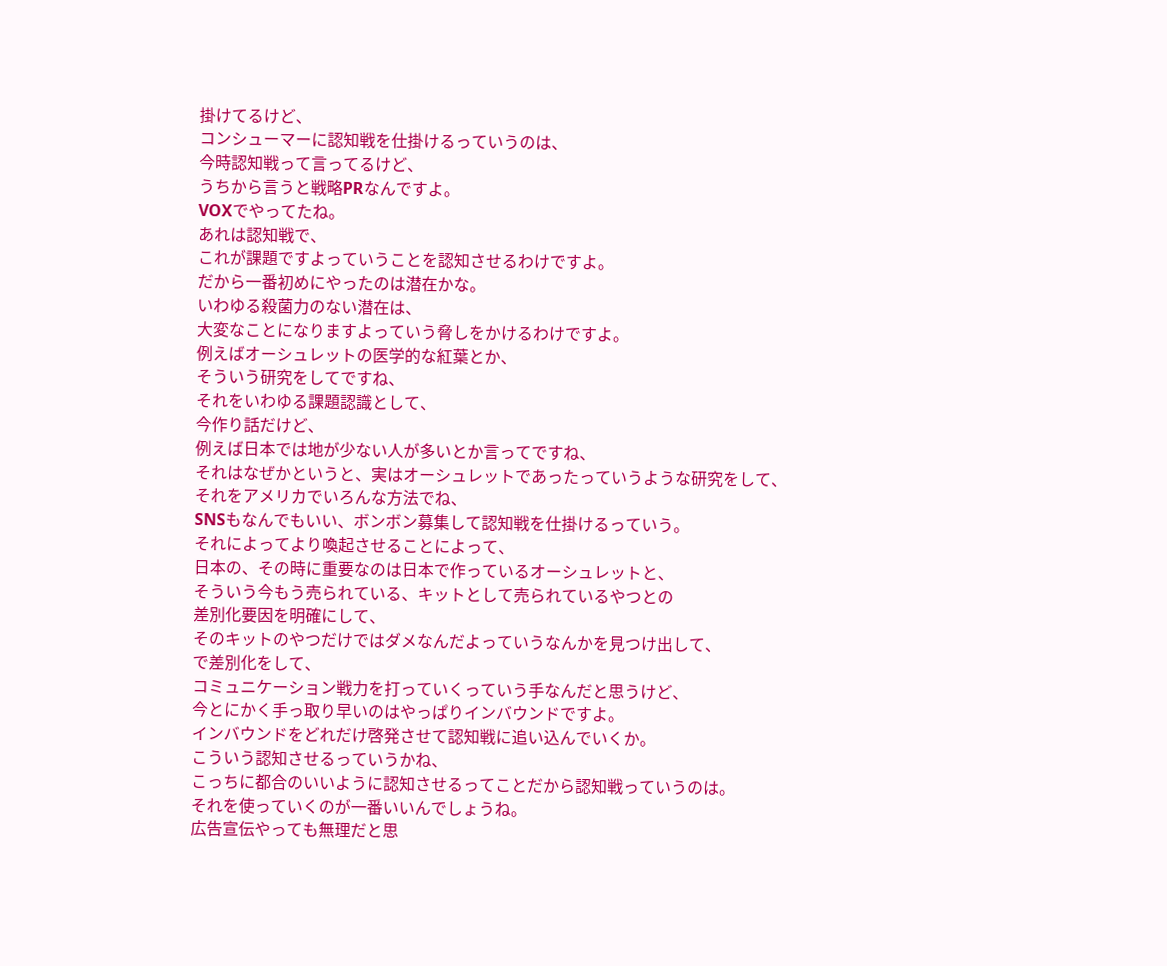掛けてるけど、
コンシューマーに認知戦を仕掛けるっていうのは、
今時認知戦って言ってるけど、
うちから言うと戦略PRなんですよ。
VOXでやってたね。
あれは認知戦で、
これが課題ですよっていうことを認知させるわけですよ。
だから一番初めにやったのは潜在かな。
いわゆる殺菌力のない潜在は、
大変なことになりますよっていう脅しをかけるわけですよ。
例えばオーシュレットの医学的な紅葉とか、
そういう研究をしてですね、
それをいわゆる課題認識として、
今作り話だけど、
例えば日本では地が少ない人が多いとか言ってですね、
それはなぜかというと、実はオーシュレットであったっていうような研究をして、
それをアメリカでいろんな方法でね、
SNSもなんでもいい、ボンボン募集して認知戦を仕掛けるっていう。
それによってより喚起させることによって、
日本の、その時に重要なのは日本で作っているオーシュレットと、
そういう今もう売られている、キットとして売られているやつとの
差別化要因を明確にして、
そのキットのやつだけではダメなんだよっていうなんかを見つけ出して、
で差別化をして、
コミュニケーション戦力を打っていくっていう手なんだと思うけど、
今とにかく手っ取り早いのはやっぱりインバウンドですよ。
インバウンドをどれだけ啓発させて認知戦に追い込んでいくか。
こういう認知させるっていうかね、
こっちに都合のいいように認知させるってことだから認知戦っていうのは。
それを使っていくのが一番いいんでしょうね。
広告宣伝やっても無理だと思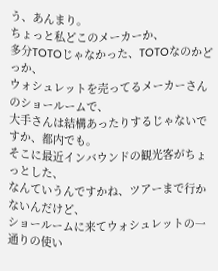う、あんまり。
ちょっと私どこのメーカーか、
多分TOTOじゃなかった、TOTOなのかどっか、
ウォシュレットを売ってるメーカーさんのショールームで、
大手さんは結構あったりするじゃないですか、都内でも。
そこに最近インバウンドの観光客がちょっとした、
なんていうんですかね、ツアーまで行かないんだけど、
ショールームに来てウォシュレットの一通りの使い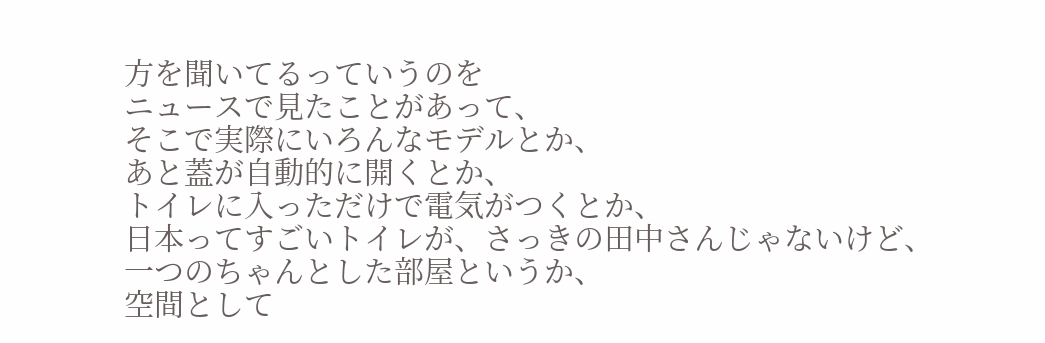方を聞いてるっていうのを
ニュースで見たことがあって、
そこで実際にいろんなモデルとか、
あと蓋が自動的に開くとか、
トイレに入っただけで電気がつくとか、
日本ってすごいトイレが、さっきの田中さんじゃないけど、
一つのちゃんとした部屋というか、
空間として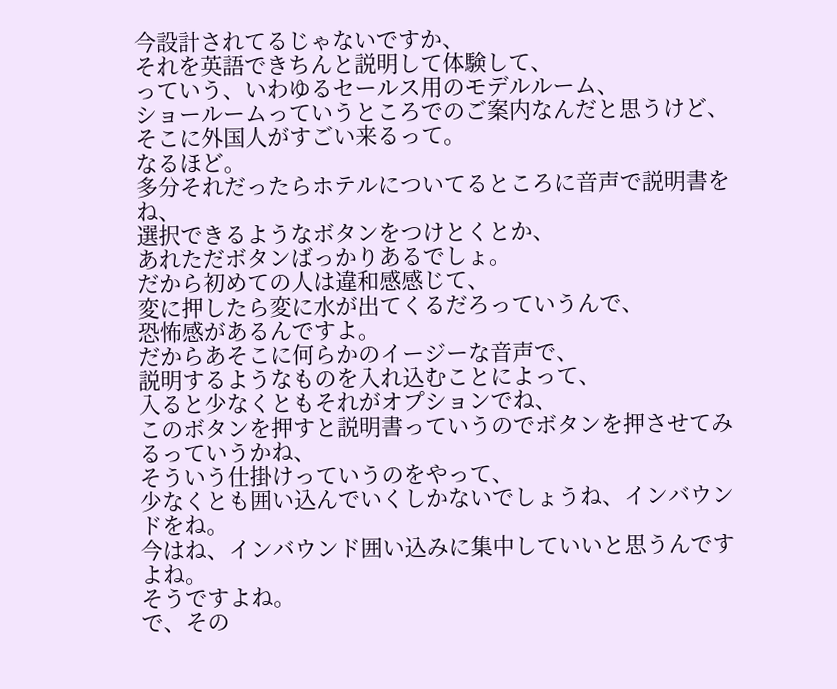今設計されてるじゃないですか、
それを英語できちんと説明して体験して、
っていう、いわゆるセールス用のモデルルーム、
ショールームっていうところでのご案内なんだと思うけど、
そこに外国人がすごい来るって。
なるほど。
多分それだったらホテルについてるところに音声で説明書をね、
選択できるようなボタンをつけとくとか、
あれただボタンばっかりあるでしょ。
だから初めての人は違和感感じて、
変に押したら変に水が出てくるだろっていうんで、
恐怖感があるんですよ。
だからあそこに何らかのイージーな音声で、
説明するようなものを入れ込むことによって、
入ると少なくともそれがオプションでね、
このボタンを押すと説明書っていうのでボタンを押させてみるっていうかね、
そういう仕掛けっていうのをやって、
少なくとも囲い込んでいくしかないでしょうね、インバウンドをね。
今はね、インバウンド囲い込みに集中していいと思うんですよね。
そうですよね。
で、その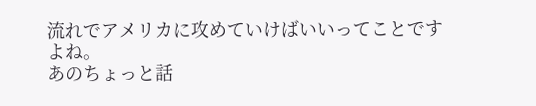流れでアメリカに攻めていけばいいってことですよね。
あのちょっと話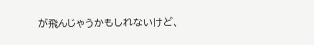が飛んじゃうかもしれないけど、